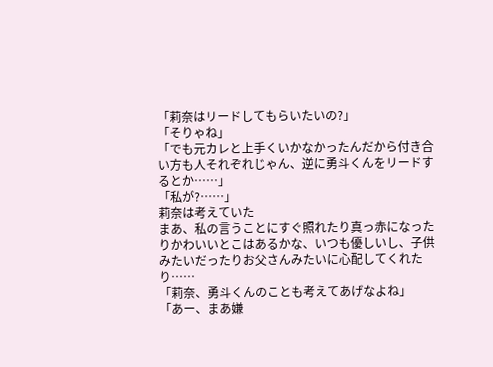「莉奈はリードしてもらいたいの?」
「そりゃね」
「でも元カレと上手くいかなかったんだから付き合い方も人それぞれじゃん、逆に勇斗くんをリードするとか……」
「私が?……」
莉奈は考えていた
まあ、私の言うことにすぐ照れたり真っ赤になったりかわいいとこはあるかな、いつも優しいし、子供みたいだったりお父さんみたいに心配してくれたり……
「莉奈、勇斗くんのことも考えてあげなよね」
「あー、まあ嫌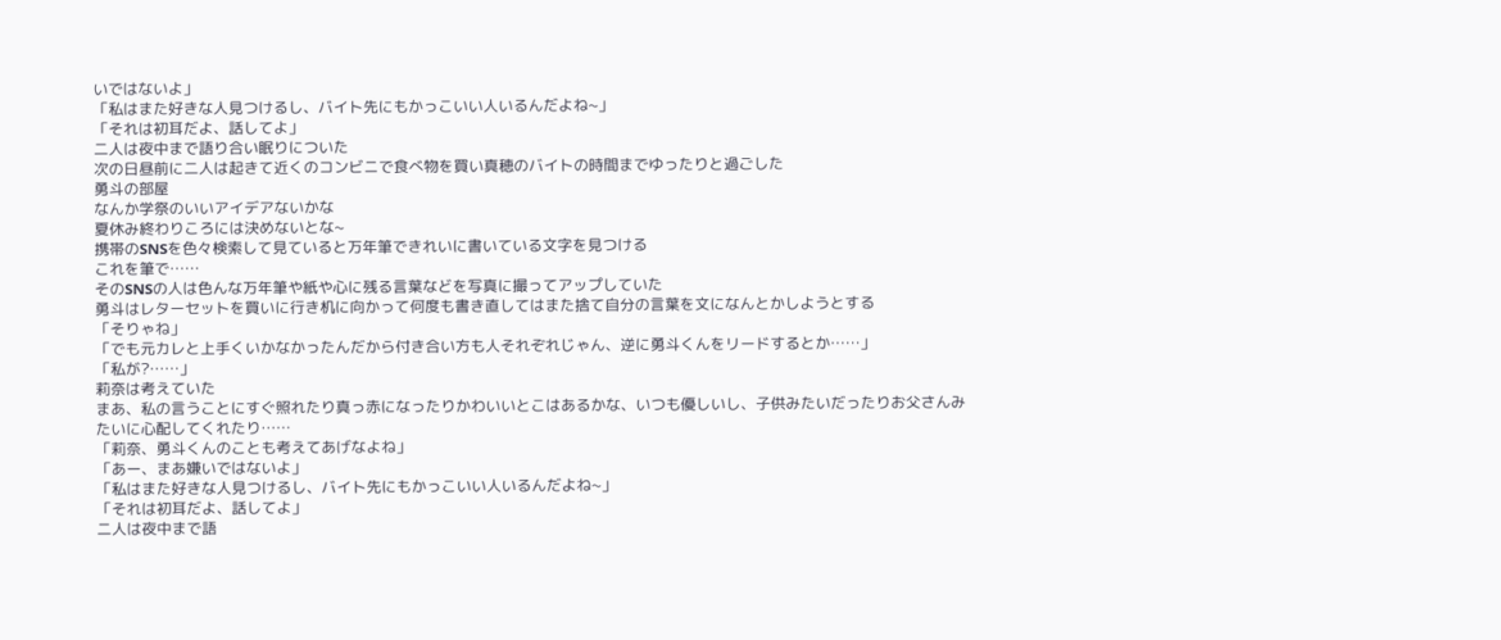いではないよ」
「私はまた好きな人見つけるし、バイト先にもかっこいい人いるんだよね~」
「それは初耳だよ、話してよ」
二人は夜中まで語り合い眠りについた
次の日昼前に二人は起きて近くのコンビニで食べ物を買い真穂のバイトの時間までゆったりと過ごした
勇斗の部屋
なんか学祭のいいアイデアないかな
夏休み終わりころには決めないとな~
携帯のSNSを色々検索して見ていると万年筆できれいに書いている文字を見つける
これを筆で……
そのSNSの人は色んな万年筆や紙や心に残る言葉などを写真に撮ってアップしていた
勇斗はレターセットを買いに行き机に向かって何度も書き直してはまた捨て自分の言葉を文になんとかしようとする
「そりゃね」
「でも元カレと上手くいかなかったんだから付き合い方も人それぞれじゃん、逆に勇斗くんをリードするとか……」
「私が?……」
莉奈は考えていた
まあ、私の言うことにすぐ照れたり真っ赤になったりかわいいとこはあるかな、いつも優しいし、子供みたいだったりお父さんみたいに心配してくれたり……
「莉奈、勇斗くんのことも考えてあげなよね」
「あー、まあ嫌いではないよ」
「私はまた好きな人見つけるし、バイト先にもかっこいい人いるんだよね~」
「それは初耳だよ、話してよ」
二人は夜中まで語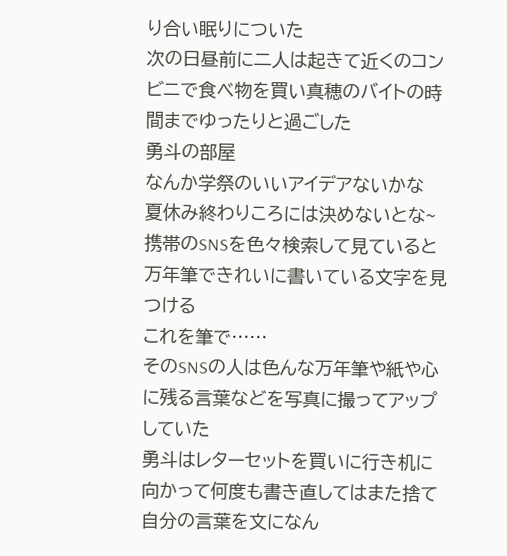り合い眠りについた
次の日昼前に二人は起きて近くのコンビニで食べ物を買い真穂のバイトの時間までゆったりと過ごした
勇斗の部屋
なんか学祭のいいアイデアないかな
夏休み終わりころには決めないとな~
携帯のSNSを色々検索して見ていると万年筆できれいに書いている文字を見つける
これを筆で……
そのSNSの人は色んな万年筆や紙や心に残る言葉などを写真に撮ってアップしていた
勇斗はレターセットを買いに行き机に向かって何度も書き直してはまた捨て自分の言葉を文になん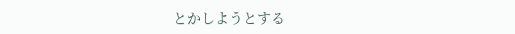とかしようとする